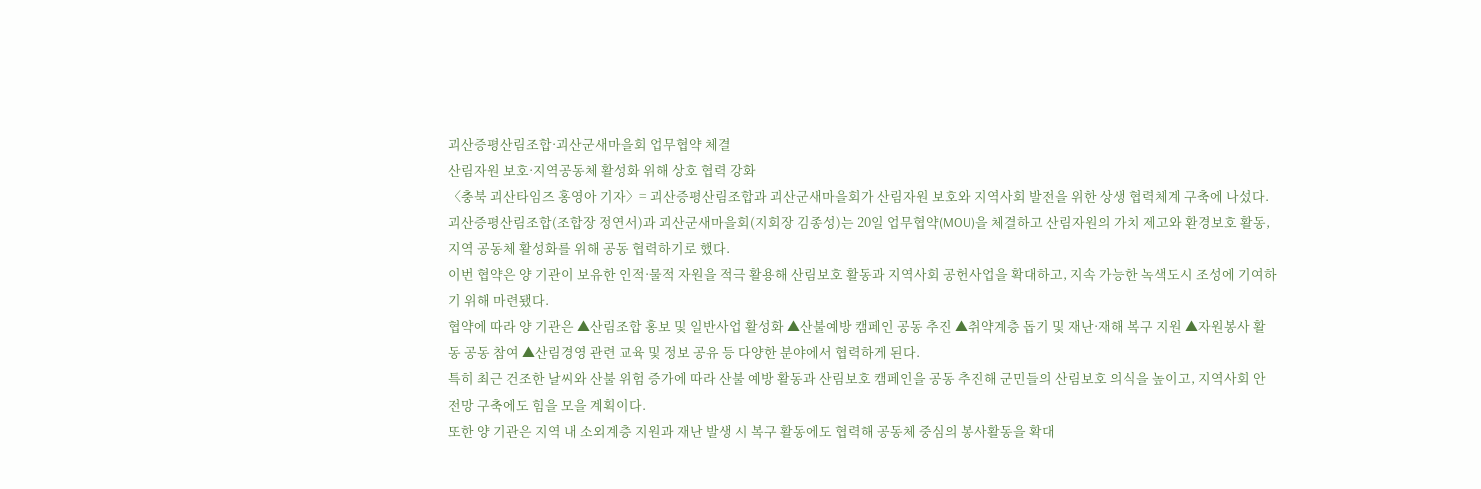괴산증평산림조합·괴산군새마을회 업무협약 체결
산림자원 보호·지역공동체 활성화 위해 상호 협력 강화
〈충북 괴산타임즈 홍영아 기자〉= 괴산증평산림조합과 괴산군새마을회가 산림자원 보호와 지역사회 발전을 위한 상생 협력체계 구축에 나섰다.
괴산증평산림조합(조합장 정연서)과 괴산군새마을회(지회장 김종성)는 20일 업무협약(MOU)을 체결하고 산림자원의 가치 제고와 환경보호 활동, 지역 공동체 활성화를 위해 공동 협력하기로 했다.
이번 협약은 양 기관이 보유한 인적·물적 자원을 적극 활용해 산림보호 활동과 지역사회 공헌사업을 확대하고, 지속 가능한 녹색도시 조성에 기여하기 위해 마련됐다.
협약에 따라 양 기관은 ▲산림조합 홍보 및 일반사업 활성화 ▲산불예방 캠페인 공동 추진 ▲취약계층 돕기 및 재난·재해 복구 지원 ▲자원봉사 활동 공동 참여 ▲산림경영 관련 교육 및 정보 공유 등 다양한 분야에서 협력하게 된다.
특히 최근 건조한 날씨와 산불 위험 증가에 따라 산불 예방 활동과 산림보호 캠페인을 공동 추진해 군민들의 산림보호 의식을 높이고, 지역사회 안전망 구축에도 힘을 모을 계획이다.
또한 양 기관은 지역 내 소외계층 지원과 재난 발생 시 복구 활동에도 협력해 공동체 중심의 봉사활동을 확대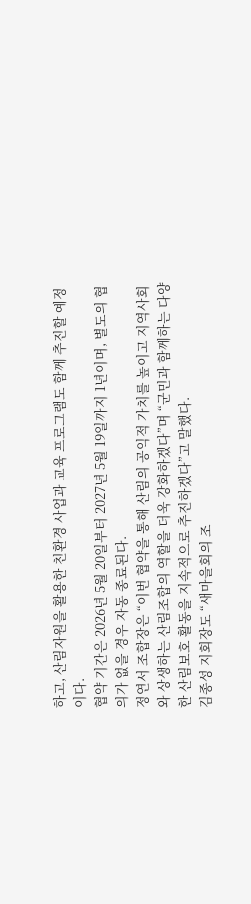하고, 산림자원을 활용한 친환경 사업과 교육 프로그램도 함께 추진할 예정이다.
협약 기간은 2026년 5월 20일부터 2027년 5월 19일까지 1년이며, 별도의 협의가 없을 경우 자동 종료된다.
정연서 조합장은 “이번 협약을 통해 산림의 공익적 가치를 높이고 지역사회와 상생하는 산림조합의 역할을 더욱 강화하겠다”며 “군민과 함께하는 다양한 산림보호 활동을 지속적으로 추진하겠다”고 말했다.
김종성 지회장도 “새마을회의 조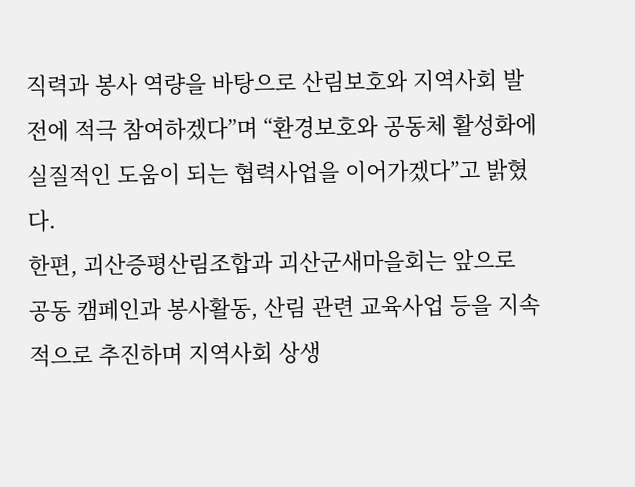직력과 봉사 역량을 바탕으로 산림보호와 지역사회 발전에 적극 참여하겠다”며 “환경보호와 공동체 활성화에 실질적인 도움이 되는 협력사업을 이어가겠다”고 밝혔다.
한편, 괴산증평산림조합과 괴산군새마을회는 앞으로 공동 캠페인과 봉사활동, 산림 관련 교육사업 등을 지속적으로 추진하며 지역사회 상생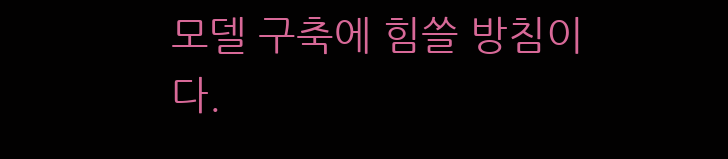모델 구축에 힘쓸 방침이다.